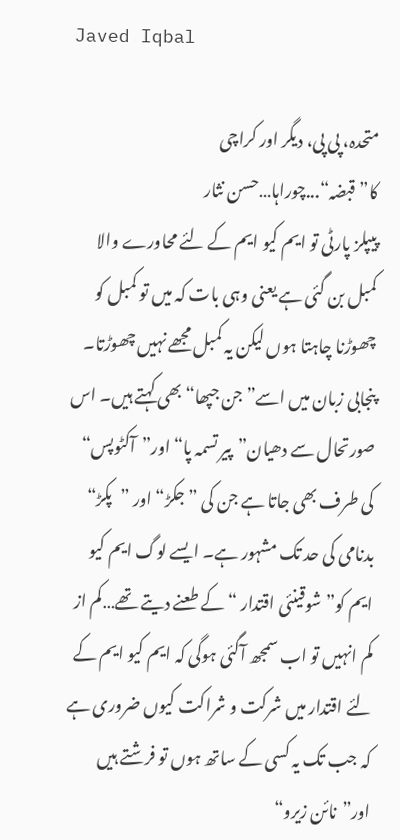Javed Iqbal

متحدہ، پی پی، دیگر اور کراچی کا”قبضہ“...چوراہا…حسن نثار
پیپلز پارٹی تو ایم کیو ایم کے لئے محاورے والا کمبل بن گئی ہے یعنی وہی بات کہ میں تو کمبل کو چھوڑنا چاہتا ہوں لیکن یہ کمبل مجھے نہیں چھوڑتا۔ پنجابی زبان میں اسے”جن جپھا“ بھی کہتے ہیں۔ اس صورتحال سے دھیان”پیر تسمہ پا“ اور”آکٹوپس“ کی طرف بھی جاتا ہے جن کی ”جکڑ“ اور ”پکڑ“ بدنامی کی حد تک مشہور ہے۔ ایسے لوگ ایم کیو ایم کو”شوقینئی اقتدار “ کے طعنے دیتے تھے…کم از کم انہیں تو اب سمجھ آگئی ہوگی کہ ایم کیو ایم کے لئے اقتدار میں شرکت و شراکت کیوں ضروری ہے کہ جب تک یہ کسی کے ساتھ ہوں تو فرشتے ہیں اور”نائن زیرو“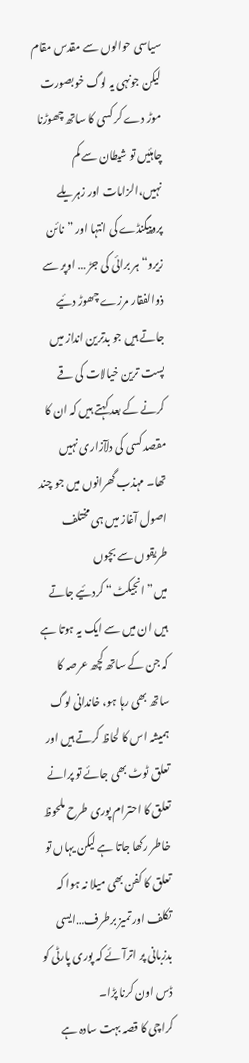سیاسی حوالوں سے مقدس مقام لیکن جونہی یہ لوگ خوبصورت موڑ دے کر کسی کا ساتھ چھوڑنا چاہئیں تو شیطان سے کم نہیں،الزامات اور زہریلے پروپیگنڈے کی انتہا اور ”نائن زیرو“ ہر برائی کی جڑ … اوپر سے ذوالفقار مرزے چھوڑ دئیے جاتے ہیں جو بدترین انداز میں پست ترین خیالات کی قے کرنے کے بعد کہتے ہیں کہ ان کا مقصد کسی کی دلآزاری نہیں تھا۔ مہذب گھرانوں میں جو چند اصول آغاز میں ہی مختلف طریقوں سے بچوں میں”انجیکٹ“ کردئیے جاتے ہیں ان میں سے ایک یہ ہوتا ہے کہ جن کے ساتھ کچھ عرصہ کا ساتھ بھی رہا ہو، خاندانی لوگ ہمیشہ اس کا لحاظ کرتے ہیں اور تعلق ٹوٹ بھی جائے تو پرانے تعلق کا احترام پوری طرح ملحوظ خاطر رکھا جاتا ہے لیکن یہاں تو تعلق کا کفن بھی میلا نہ ہوا کہ تکلف اور تمیز برطرف…ایسی بدزبانی پر اترآئے کہ پوری پارٹی کو ڈس اون کرنا پڑا۔
کراچی کا قصہ بہت سادہ ہے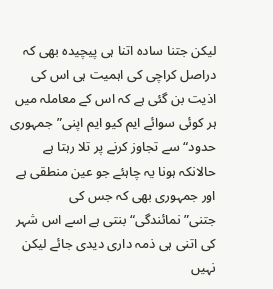لیکن جتنا سادہ اتنا ہی پیچیدہ بھی کہ دراصل کراچی کی اہمیت ہی اس کی اذیت بن گئی ہے کہ اس کے معاملہ میں ہر کوئی سوائے ایم کیو ایم اپنی”جمہوری حدود“ سے تجاوز کرنے پر تلا رہتا ہے حالانکہ ہونا یہ چاہئے جو عین منطقی ہے اور جمہوری بھی کہ جس کی جتنی”نمائندگی“ بنتی ہے اسے اس شہر کی اتنی ہی ذمہ داری دیدی جائے لیکن نہیں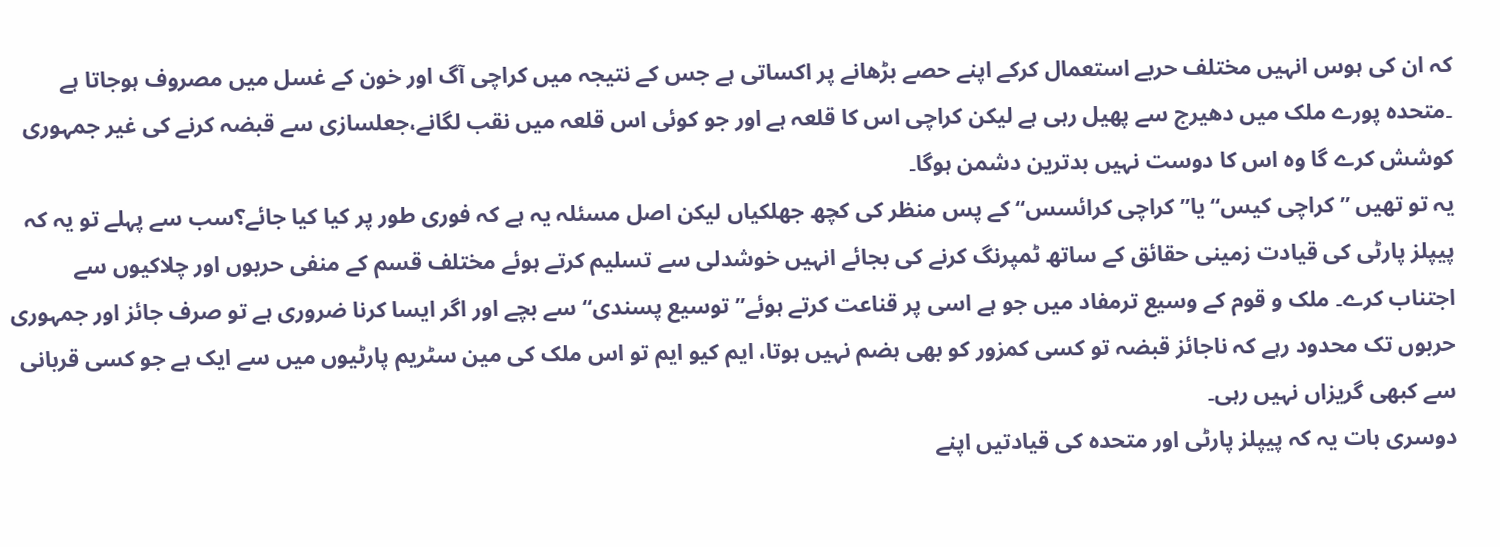کہ ان کی ہوس انہیں مختلف حربے استعمال کرکے اپنے حصے بڑھانے پر اکساتی ہے جس کے نتیجہ میں کراچی آگ اور خون کے غسل میں مصروف ہوجاتا ہے ۔متحدہ پورے ملک میں دھیرج سے پھیل رہی ہے لیکن کراچی اس کا قلعہ ہے اور جو کوئی اس قلعہ میں نقب لگانے،جعلسازی سے قبضہ کرنے کی غیر جمہوری کوشش کرے گا وہ اس کا دوست نہیں بدترین دشمن ہوگا۔
یہ تو تھیں ”کراچی کیس“ یا” کراچی کرائسس“ کے پس منظر کی کچھ جھلکیاں لیکن اصل مسئلہ یہ ہے کہ فوری طور پر کیا کیا جائے؟سب سے پہلے تو یہ کہ پیپلز پارٹی کی قیادت زمینی حقائق کے ساتھ ٹمپرنگ کرنے کی بجائے انہیں خوشدلی سے تسلیم کرتے ہوئے مختلف قسم کے منفی حربوں اور چلاکیوں سے اجتناب کرے۔ ملک و قوم کے وسیع ترمفاد میں جو ہے اسی پر قناعت کرتے ہوئے” توسیع پسندی“ سے بچے اور اگر ایسا کرنا ضروری ہے تو صرف جائز اور جمہوری حربوں تک محدود رہے کہ ناجائز قبضہ تو کسی کمزور کو بھی ہضم نہیں ہوتا، ایم کیو ایم تو اس ملک کی مین سٹریم پارٹیوں میں سے ایک ہے جو کسی قربانی سے کبھی گریزاں نہیں رہی۔
دوسری بات یہ کہ پیپلز پارٹی اور متحدہ کی قیادتیں اپنے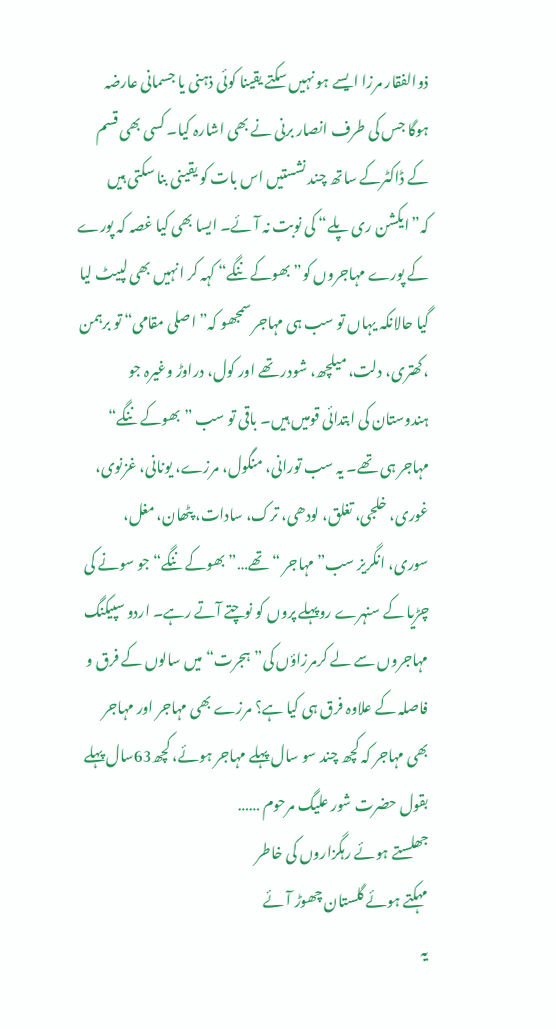ذوالفقار مرزا ایسے ہو نہیں سکتے یقینا کوئی ذہنی یا جسمانی عارضہ ہوگا جس کی طرف انصار برنی نے بھی اشارہ کیا۔ کسی بھی قسم کے ڈاکٹرکے ساتھ چند نشستیں اس بات کو یقینی بنا سکتی ہیں کہ”ایکشن ری پلے“ کی نوبت نہ آئے۔ ایسا بھی کیا غصہ کہ پورے کے پورے مہاجروں کو”بھوکے ننگے“ کہہ کر انہیں بھی لپیٹ لیا گیا حالانکہ یہاں تو سب ہی مہاجر سمجھو کہ”اصلی مقامی“ تو برہمن ،کھتری، دلت، میلچھ، شودر تھے اور کول، دراوڑ وغیرہ جو ہندوستان کی ابتدائی قومیں ہیں۔ باقی تو سب ”بھوکے ننگے“ مہاجر ہی تھے۔ یہ سب تورانی، منگول، مرزے، یونانی، غزنوی، غوری، خلجی، تغلق، لودھی، ترک، سادات، پٹھان، مغل، سوری، انگریز سب”مہاجر “ تھے…”بھوکے ننگے“ جو سونے کی چڑیا کے سنہرے روپہلے پروں کو نوچتے آتے رہے۔ اردو سپیکنگ مہاجروں سے لے کرمرزاؤں کی”ہجرت“ میں سالوں کے فرق و فاصلہ کے علاوہ فرق ہی کیا ہے؟ مرزے بھی مہاجر اور مہاجر بھی مہاجر کہ کچھ چند سو سال پہلے مہاجر ہوئے، کچھ63سال پہلے بقول حضرت شور علیگ مرحوم ……
جھلستے ہوئے رہگزاروں کی خاطر
مہکتے ہوئے گلستان چھوڑ آئے
یہ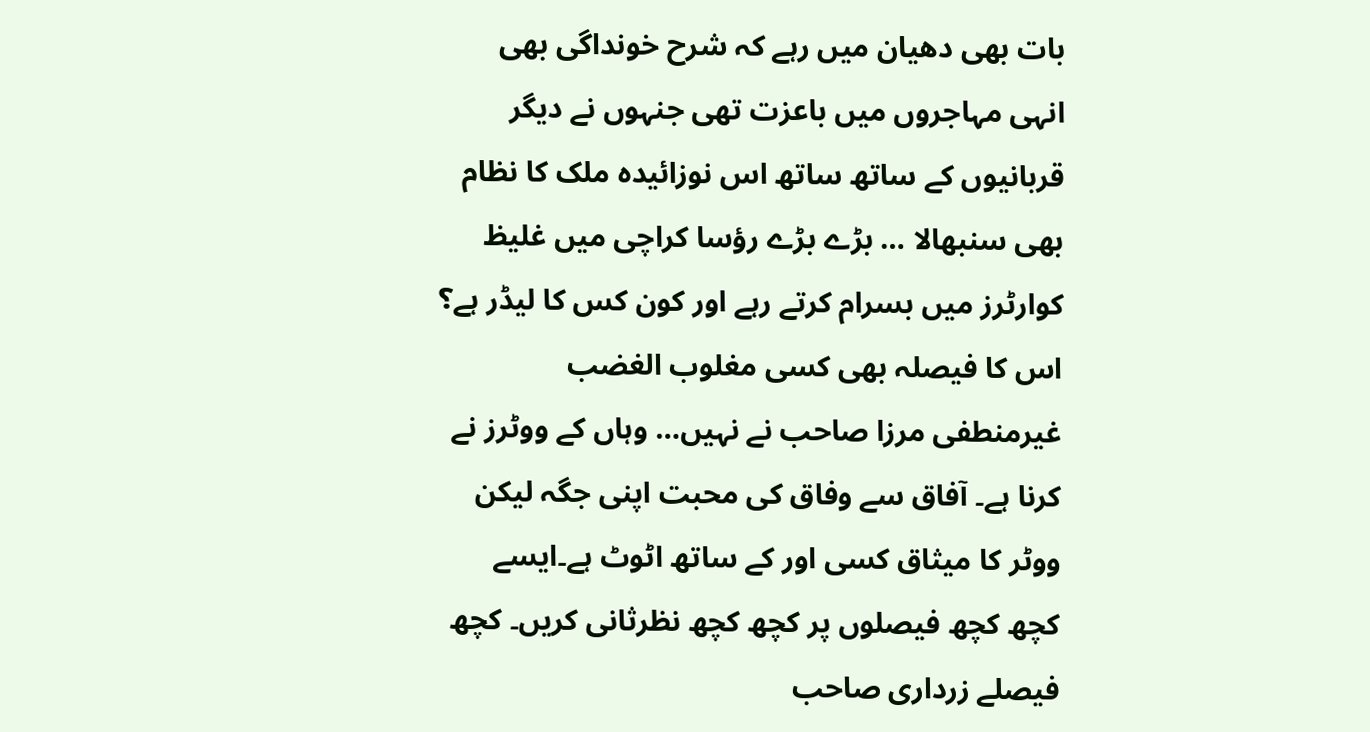بات بھی دھیان میں رہے کہ شرح خونداگی بھی انہی مہاجروں میں باعزت تھی جنہوں نے دیگر قربانیوں کے ساتھ ساتھ اس نوزائیدہ ملک کا نظام بھی سنبھالا … بڑے بڑے رؤسا کراچی میں غلیظ کوارٹرز میں بسرام کرتے رہے اور کون کس کا لیڈر ہے؟ اس کا فیصلہ بھی کسی مغلوب الغضب غیرمنطفی مرزا صاحب نے نہیں… وہاں کے ووٹرز نے کرنا ہے۔ آفاق سے وفاق کی محبت اپنی جگہ لیکن ووٹر کا میثاق کسی اور کے ساتھ اٹوٹ ہے۔ایسے کچھ کچھ فیصلوں پر کچھ کچھ نظرثانی کریں۔ کچھ فیصلے زرداری صاحب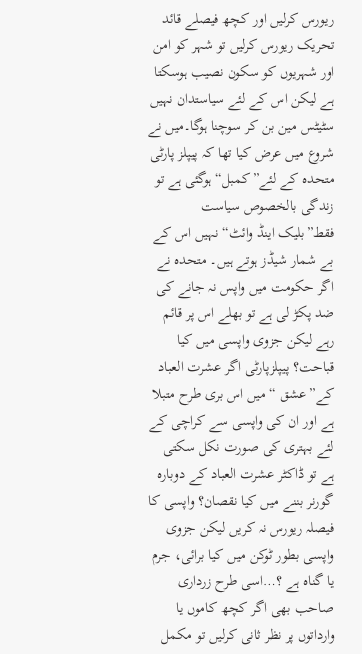ریورس کرلیں اور کچھ فیصلے قائد تحریک ریورس کرلیں تو شہر کو امن اور شہریوں کو سکون نصیب ہوسکتا ہے لیکن اس کے لئے سیاستدان نہیں سٹیٹس مین بن کر سوچنا ہوگا۔میں نے شروع میں عرض کیا تھا کہ پیپلز پارٹی متحدہ کے لئے”کمبل“ ہوگئی ہے تو زندگی بالخصوص سیاست فقط”بلیک اینڈ وائٹ“ نہیں اس کے بے شمار شیڈز ہوتے ہیں۔ متحدہ نے اگر حکومت میں واپس نہ جانے کی ضد پکڑ لی ہے تو بھلے اس پر قائم رہے لیکن جزوی واپسی میں کیا قباحت؟ پیپلزپارٹی اگر عشرت العباد کے”عشق “ میں اس بری طرح متبلا ہے اور ان کی واپسی سے کراچی کے لئے بہتری کی صورت نکل سکتی ہے تو ڈاکٹر عشرت العباد کے دوبارہ گورنر بننے میں کیا نقصان؟ واپسی کا فیصلہ ریورس نہ کریں لیکن جزوی واپسی بطور ٹوکن میں کیا برائی، جرم یا گناہ ہے ؟…اسی طرح زرداری صاحب بھی اگر کچھ کاموں یا وارداتوں پر نظر ثانی کرلیں تو مکمل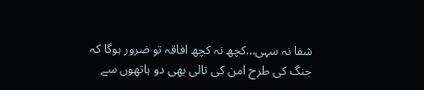شفا نہ سہی…کچھ نہ کچھ افاقہ تو ضرور ہوگا کہ جنگ کی طرح امن کی تالی بھی دو ہاتھوں سے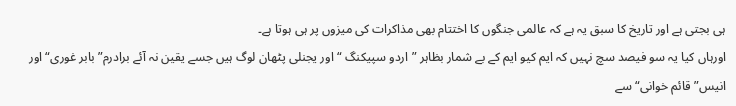ہی بجتی ہے اور تاریخ کا سبق یہ ہے کہ عالمی جنگوں کا اختتام بھی مذاکرات کی میزوں پر ہی ہوتا ہے۔
اورہاں کیا یہ سو فیصد سچ نہیں کہ ایم کیو ایم کے بے شمار بظاہر ”اردو سپیکنگ “ اور یجنلی پٹھان لوگ ہیں جسے یقین نہ آئے برادرم”بابر غوری“ اور انیس” قائم خوانی“ سے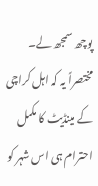پوچھ سمجھ لے۔ مختصراً یہ کہ اہل کراچی کے مینڈیٹ کا مکمل احترام ہی اس شہر کو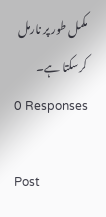مکمل طور پر نارمل کرسکتا ہے۔
0 Responses

Post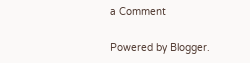a Comment

Powered by Blogger.